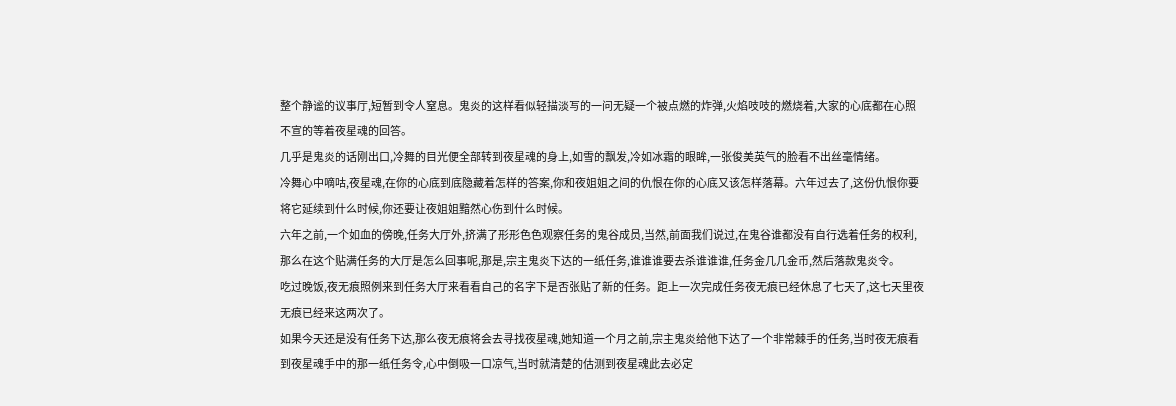整个静谧的议事厅,短暂到令人窒息。鬼炎的这样看似轻描淡写的一问无疑一个被点燃的炸弹,火焰吱吱的燃烧着,大家的心底都在心照不宣的等着夜星魂的回答。
几乎是鬼炎的话刚出口,冷舞的目光便全部转到夜星魂的身上,如雪的飘发,冷如冰霜的眼眸,一张俊美英气的脸看不出丝毫情绪。
冷舞心中嘀咕,夜星魂,在你的心底到底隐藏着怎样的答案,你和夜姐姐之间的仇恨在你的心底又该怎样落幕。六年过去了,这份仇恨你要将它延续到什么时候,你还要让夜姐姐黯然心伤到什么时候。
六年之前,一个如血的傍晚,任务大厅外,挤满了形形色色观察任务的鬼谷成员,当然,前面我们说过,在鬼谷谁都没有自行选着任务的权利,那么在这个贴满任务的大厅是怎么回事呢,那是,宗主鬼炎下达的一纸任务,谁谁谁要去杀谁谁谁,任务金几几金币,然后落款鬼炎令。
吃过晚饭,夜无痕照例来到任务大厅来看看自己的名字下是否张贴了新的任务。距上一次完成任务夜无痕已经休息了七天了,这七天里夜无痕已经来这两次了。
如果今天还是没有任务下达,那么夜无痕将会去寻找夜星魂,她知道一个月之前,宗主鬼炎给他下达了一个非常棘手的任务,当时夜无痕看到夜星魂手中的那一纸任务令,心中倒吸一口凉气,当时就清楚的估测到夜星魂此去必定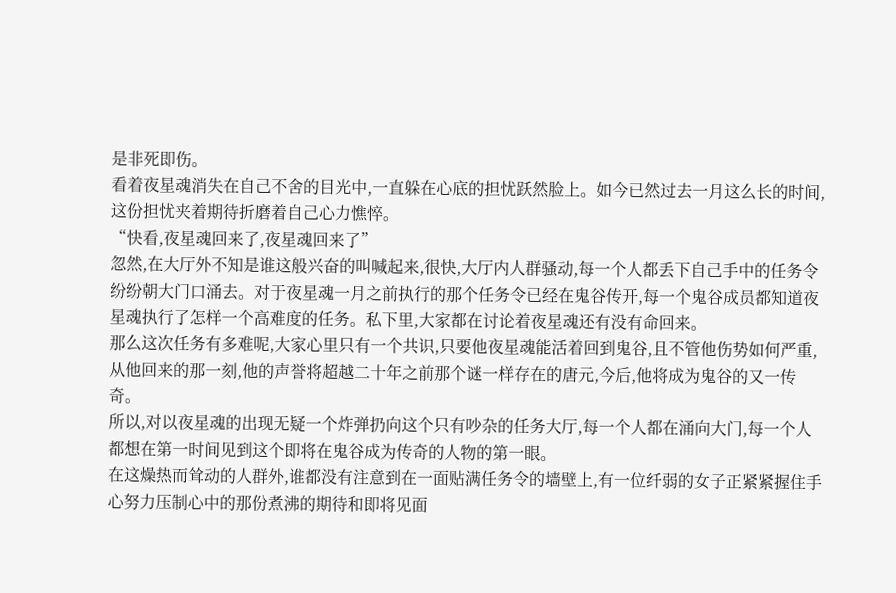是非死即伤。
看着夜星魂消失在自己不舍的目光中,一直躲在心底的担忧跃然脸上。如今已然过去一月这么长的时间,这份担忧夹着期待折磨着自己心力憔悴。
“快看,夜星魂回来了,夜星魂回来了”
忽然,在大厅外不知是谁这般兴奋的叫喊起来,很快,大厅内人群骚动,每一个人都丢下自己手中的任务令纷纷朝大门口涌去。对于夜星魂一月之前执行的那个任务令已经在鬼谷传开,每一个鬼谷成员都知道夜星魂执行了怎样一个高难度的任务。私下里,大家都在讨论着夜星魂还有没有命回来。
那么这次任务有多难呢,大家心里只有一个共识,只要他夜星魂能活着回到鬼谷,且不管他伤势如何严重,从他回来的那一刻,他的声誉将超越二十年之前那个谜一样存在的唐元,今后,他将成为鬼谷的又一传奇。
所以,对以夜星魂的出现无疑一个炸弹扔向这个只有吵杂的任务大厅,每一个人都在涌向大门,每一个人都想在第一时间见到这个即将在鬼谷成为传奇的人物的第一眼。
在这燥热而耸动的人群外,谁都没有注意到在一面贴满任务令的墙壁上,有一位纤弱的女子正紧紧握住手心努力压制心中的那份煮沸的期待和即将见面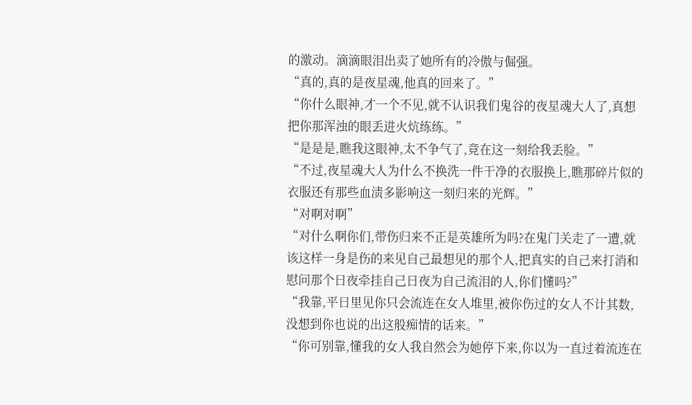的激动。滴滴眼泪出卖了她所有的冷傲与倔强。
“真的,真的是夜星魂,他真的回来了。”
“你什么眼神,才一个不见,就不认识我们鬼谷的夜星魂大人了,真想把你那浑浊的眼丢进火炕练练。”
“是是是,瞧我这眼神,太不争气了,竟在这一刻给我丢脸。”
“不过,夜星魂大人为什么不换洗一件干净的衣服换上,瞧那碎片似的衣服还有那些血渍多影响这一刻归来的光辉。”
“对啊对啊”
“对什么啊你们,带伤归来不正是英雄所为吗?在鬼门关走了一遭,就该这样一身是伤的来见自己最想见的那个人,把真实的自己来打消和慰问那个日夜牵挂自己日夜为自己流泪的人,你们懂吗?”
“我靠,平日里见你只会流连在女人堆里,被你伤过的女人不计其数,没想到你也说的出这般痴情的话来。”
“你可别靠,懂我的女人我自然会为她停下来,你以为一直过着流连在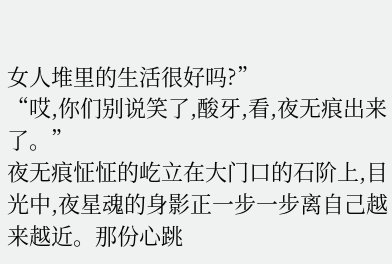女人堆里的生活很好吗?”
“哎,你们别说笑了,酸牙,看,夜无痕出来了。”
夜无痕怔怔的屹立在大门口的石阶上,目光中,夜星魂的身影正一步一步离自己越来越近。那份心跳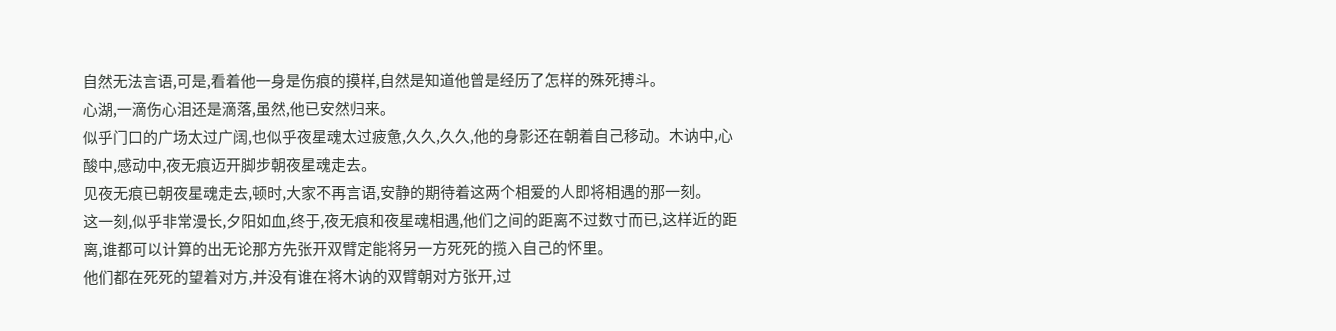自然无法言语,可是,看着他一身是伤痕的摸样,自然是知道他曾是经历了怎样的殊死搏斗。
心湖,一滴伤心泪还是滴落,虽然,他已安然归来。
似乎门口的广场太过广阔,也似乎夜星魂太过疲惫,久久,久久,他的身影还在朝着自己移动。木讷中,心酸中,感动中,夜无痕迈开脚步朝夜星魂走去。
见夜无痕已朝夜星魂走去,顿时,大家不再言语,安静的期待着这两个相爱的人即将相遇的那一刻。
这一刻,似乎非常漫长,夕阳如血,终于,夜无痕和夜星魂相遇,他们之间的距离不过数寸而已,这样近的距离,谁都可以计算的出无论那方先张开双臂定能将另一方死死的揽入自己的怀里。
他们都在死死的望着对方,并没有谁在将木讷的双臂朝对方张开,过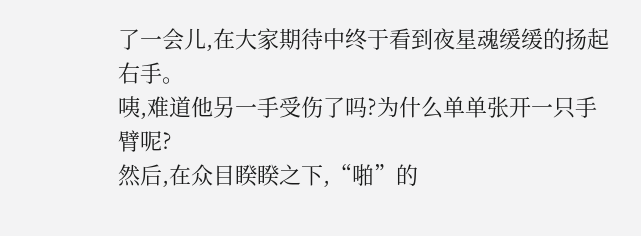了一会儿,在大家期待中终于看到夜星魂缓缓的扬起右手。
咦,难道他另一手受伤了吗?为什么单单张开一只手臂呢?
然后,在众目睽睽之下,“啪”的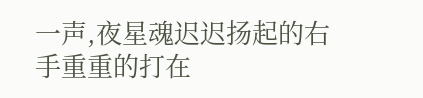一声,夜星魂迟迟扬起的右手重重的打在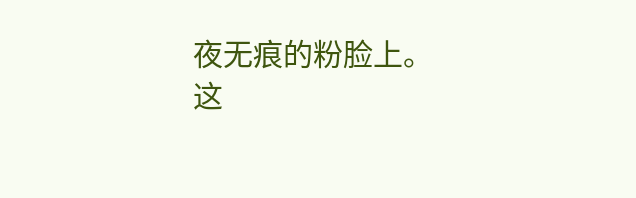夜无痕的粉脸上。
这